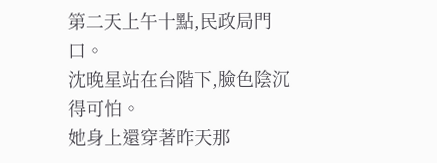第二天上午十點,民政局門口。
沈晚星站在台階下,臉色陰沉得可怕。
她身上還穿著昨天那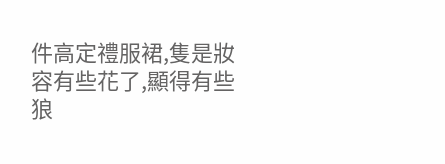件高定禮服裙,隻是妝容有些花了,顯得有些狼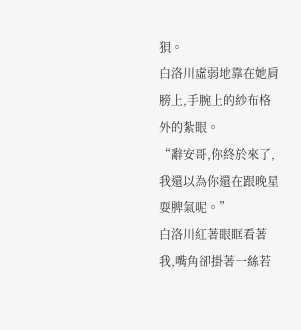狽。
白洛川虛弱地靠在她肩膀上,手腕上的紗布格外的紮眼。
“辭安哥,你終於來了,我還以為你還在跟晚星耍脾氣呢。”
白洛川紅著眼眶看著我,嘴角卻掛著一絲若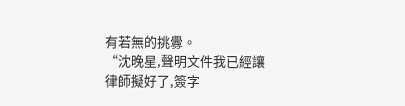有若無的挑釁。
“沈晚星,聲明文件我已經讓律師擬好了,簽字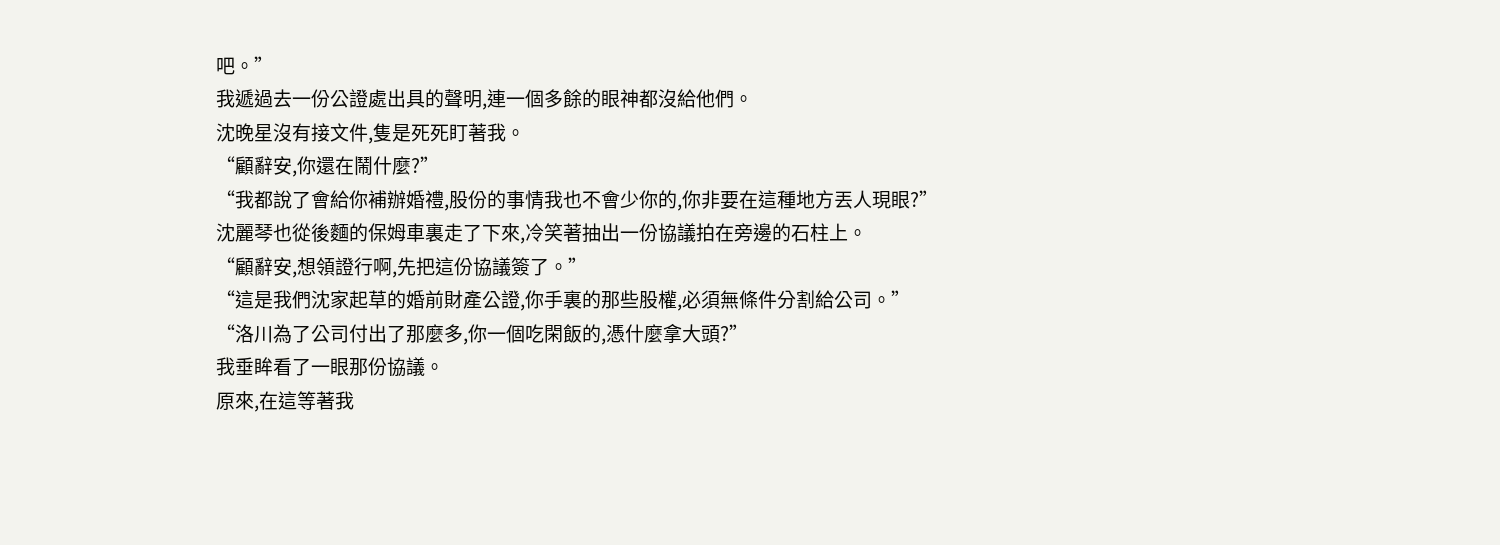吧。”
我遞過去一份公證處出具的聲明,連一個多餘的眼神都沒給他們。
沈晚星沒有接文件,隻是死死盯著我。
“顧辭安,你還在鬧什麼?”
“我都說了會給你補辦婚禮,股份的事情我也不會少你的,你非要在這種地方丟人現眼?”
沈麗琴也從後麵的保姆車裏走了下來,冷笑著抽出一份協議拍在旁邊的石柱上。
“顧辭安,想領證行啊,先把這份協議簽了。”
“這是我們沈家起草的婚前財產公證,你手裏的那些股權,必須無條件分割給公司。”
“洛川為了公司付出了那麼多,你一個吃閑飯的,憑什麼拿大頭?”
我垂眸看了一眼那份協議。
原來,在這等著我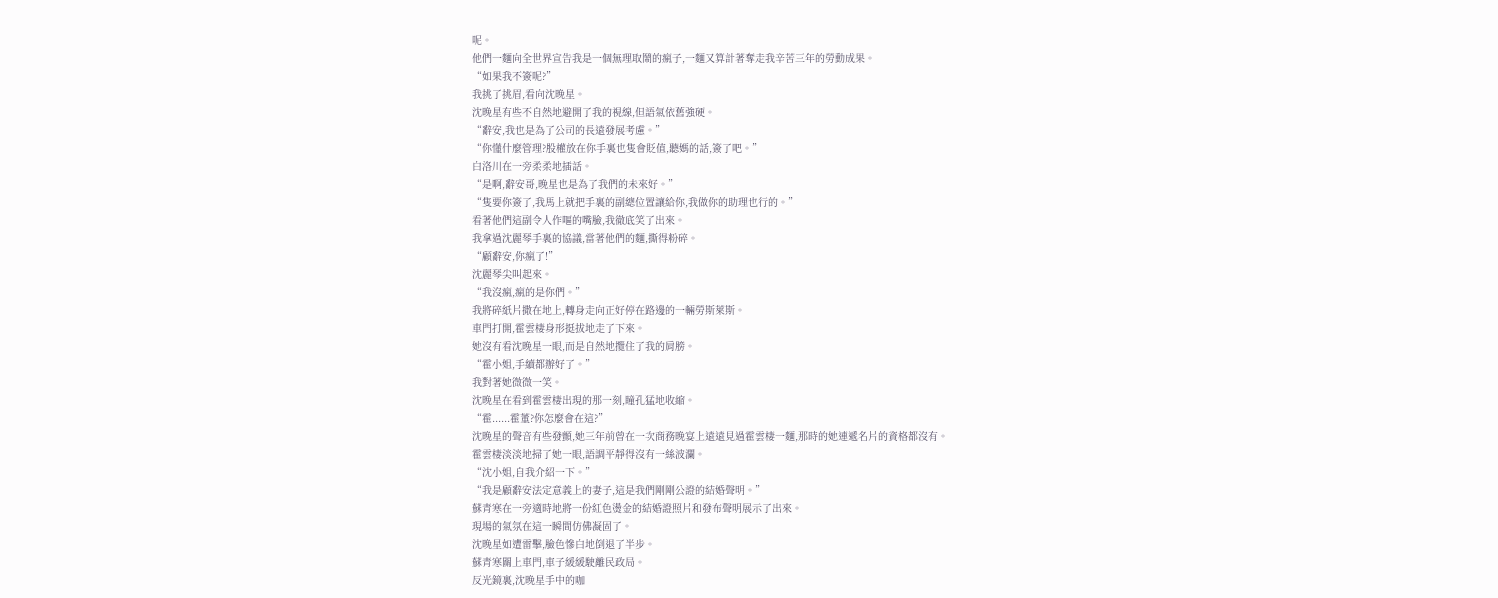呢。
他們一麵向全世界宣告我是一個無理取鬧的瘋子,一麵又算計著奪走我辛苦三年的勞動成果。
“如果我不簽呢?”
我挑了挑眉,看向沈晚星。
沈晚星有些不自然地避開了我的視線,但語氣依舊強硬。
“辭安,我也是為了公司的長遠發展考慮。”
“你懂什麼管理?股權放在你手裏也隻會貶值,聽媽的話,簽了吧。”
白洛川在一旁柔柔地插話。
“是啊,辭安哥,晚星也是為了我們的未來好。”
“隻要你簽了,我馬上就把手裏的副總位置讓給你,我做你的助理也行的。”
看著他們這副令人作嘔的嘴臉,我徹底笑了出來。
我拿過沈麗琴手裏的協議,當著他們的麵,撕得粉碎。
“顧辭安,你瘋了!”
沈麗琴尖叫起來。
“我沒瘋,瘋的是你們。”
我將碎紙片撒在地上,轉身走向正好停在路邊的一輛勞斯萊斯。
車門打開,霍雲棲身形挺拔地走了下來。
她沒有看沈晚星一眼,而是自然地攬住了我的肩膀。
“霍小姐,手續都辦好了。”
我對著她微微一笑。
沈晚星在看到霍雲棲出現的那一刻,瞳孔猛地收縮。
“霍......霍董?你怎麼會在這?”
沈晚星的聲音有些發顫,她三年前曾在一次商務晚宴上遠遠見過霍雲棲一麵,那時的她連遞名片的資格都沒有。
霍雲棲淡淡地掃了她一眼,語調平靜得沒有一絲波瀾。
“沈小姐,自我介紹一下。”
“我是顧辭安法定意義上的妻子,這是我們剛剛公證的結婚聲明。”
蘇青寒在一旁適時地將一份紅色燙金的結婚證照片和發布聲明展示了出來。
現場的氣氛在這一瞬間仿佛凝固了。
沈晚星如遭雷擊,臉色慘白地倒退了半步。
蘇青寒關上車門,車子緩緩駛離民政局。
反光鏡裏,沈晚星手中的咖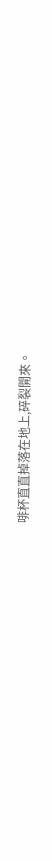啡杯直直掉落在地上,碎裂開來。